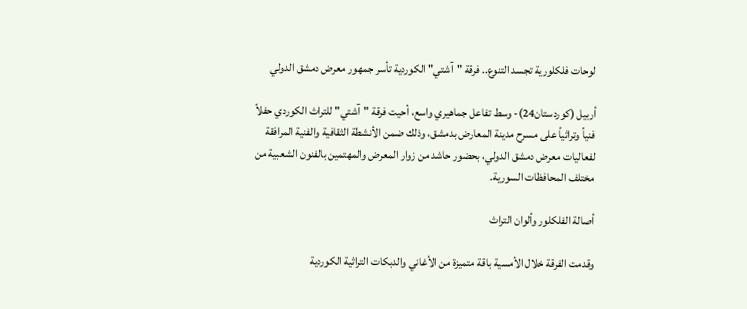لوحات فلكلورية تجسد التنوع.. فرقة "آشتي" الكوردية تأسر جمهور معرض دمشق الدولي

أربيل (كوردستان24)- وسط تفاعل جماهيري واسع، أحيت فرقة "آشتي" للتراث الكوردي حفلاً فنياً وتراثياً على مسرح مدينة المعارض بدمشق، وذلك ضمن الأنشطة الثقافية والفنية المرافقة لفعاليات معرض دمشق الدولي، بحضور حاشد من زوار المعرض والمهتمين بالفنون الشعبية من مختلف المحافظات السورية.

أصالة الفلكلور وألوان التراث

وقدمت الفرقة خلال الأمسية باقة متميزة من الأغاني والدبكات التراثية الكوردية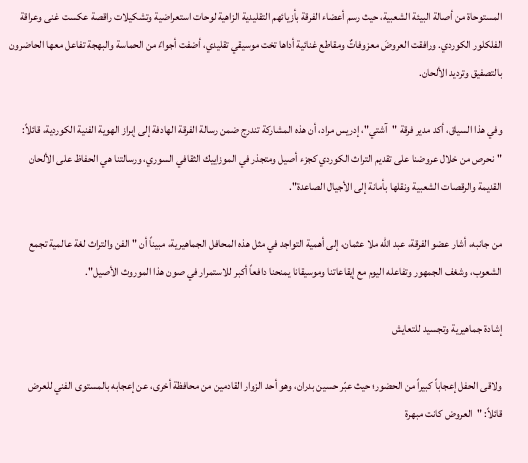المستوحاة من أصالة البيئة الشعبية، حيث رسم أعضاء الفرقة بأزيائهم التقليدية الزاهية لوحات استعراضية وتشكيلات راقصة عكست غنى وعراقة الفلكلور الكوردي. ورافقت العروضَ معزوفاتٌ ومقاطع غنائية أداها تخت موسيقي تقليدي، أضفت أجواءً من الحماسة والبهجة تفاعل معها الحاضرون بالتصفيق وترديد الألحان.

وفي هذا السياق، أكد مدير فرقة "آشتي"، إدريس مراد، أن هذه المشاركة تندرج ضمن رسالة الفرقة الهادفة إلى إبراز الهوية الفنية الكوردية، قائلاً: "نحرص من خلال عروضنا على تقديم التراث الكوردي كجزء أصيل ومتجذر في الموزاييك الثقافي السوري، ورسالتنا هي الحفاظ على الألحان القديمة والرقصات الشعبية ونقلها بأمانة إلى الأجيال الصاعدة".

من جانبه، أشار عضو الفرقة، عبد الله ملا عثمان، إلى أهمية التواجد في مثل هذه المحافل الجماهيرية، مبيناً أن "الفن والتراث لغة عالمية تجمع الشعوب، وشغف الجمهور وتفاعله اليوم مع إيقاعاتنا وموسيقانا يمنحنا دافعاً أكبر للاستمرار في صون هذا الموروث الأصيل".

إشادة جماهيرية وتجسيد للتعايش

ولاقى الحفل إعجاباً كبيراً من الحضور؛ حيث عبّر حسين بدران، وهو أحد الزوار القادمين من محافظة أخرى، عن إعجابه بالمستوى الفني للعرض قائلاً: "العروض كانت مبهرة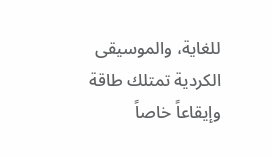للغاية، والموسيقى الكردية تمتلك طاقة وإيقاعاً خاصاً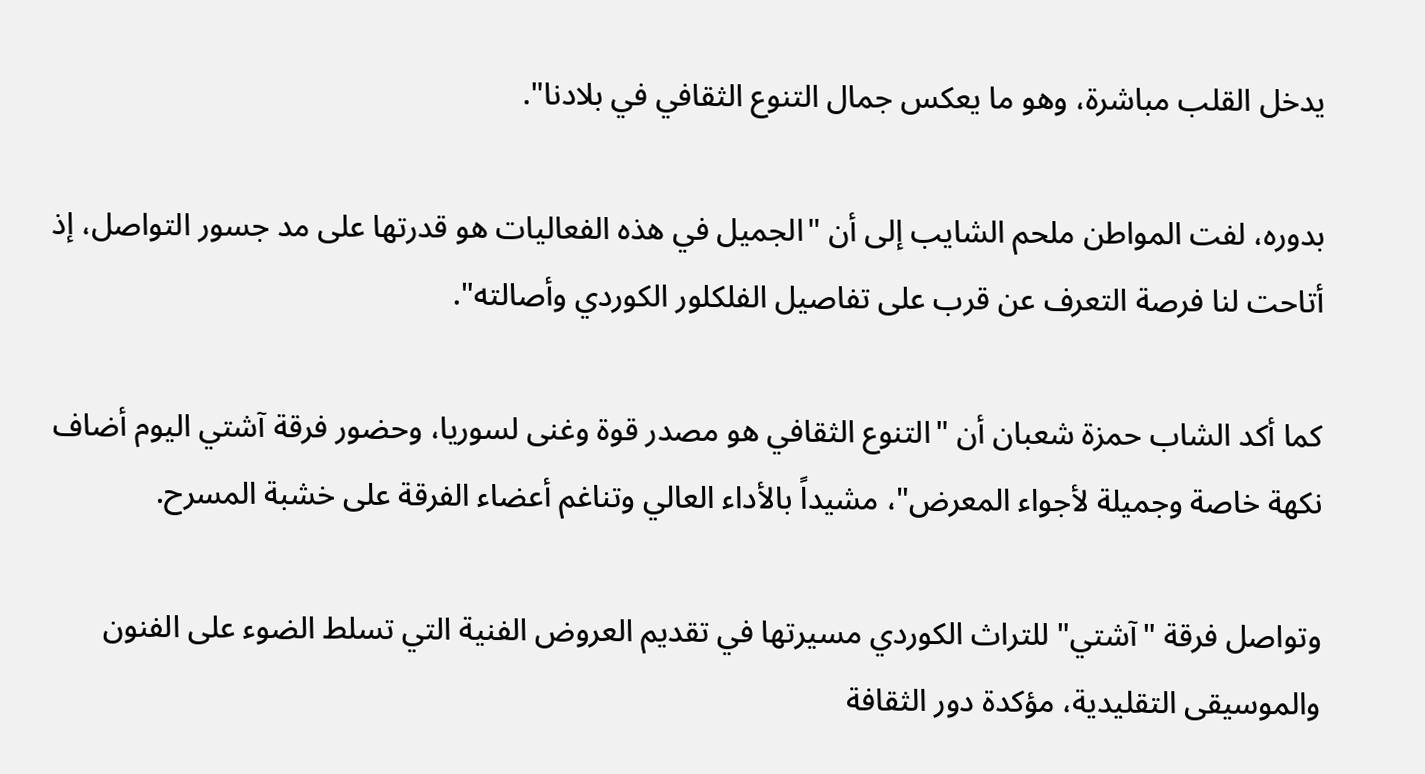يدخل القلب مباشرة، وهو ما يعكس جمال التنوع الثقافي في بلادنا".

بدوره، لفت المواطن ملحم الشايب إلى أن "الجميل في هذه الفعاليات هو قدرتها على مد جسور التواصل، إذ أتاحت لنا فرصة التعرف عن قرب على تفاصيل الفلكلور الكوردي وأصالته".

كما أكد الشاب حمزة شعبان أن "التنوع الثقافي هو مصدر قوة وغنى لسوريا، وحضور فرقة آشتي اليوم أضاف نكهة خاصة وجميلة لأجواء المعرض"، مشيداً بالأداء العالي وتناغم أعضاء الفرقة على خشبة المسرح.

وتواصل فرقة "آشتي" للتراث الكوردي مسيرتها في تقديم العروض الفنية التي تسلط الضوء على الفنون والموسيقى التقليدية، مؤكدة دور الثقافة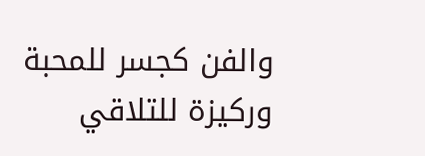والفن كجسر للمحبة وركيزة للتلاقي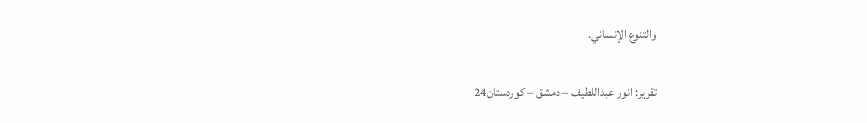والتنوع الإنساني.

تقریر: انور عبداللطيف – دمشق – كوردستان24